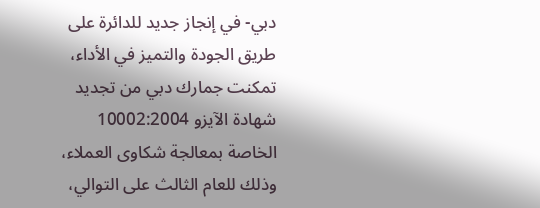دبي- في إنجاز جديد للدائرة على طريق الجودة والتميز في الأداء، تمكنت جمارك دبي من تجديد شهادة الآيزو 10002:2004 الخاصة بمعالجة شكاوى العملاء، وذلك للعام الثالث على التوالي،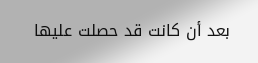بعد أن كانت قد حصلت عليها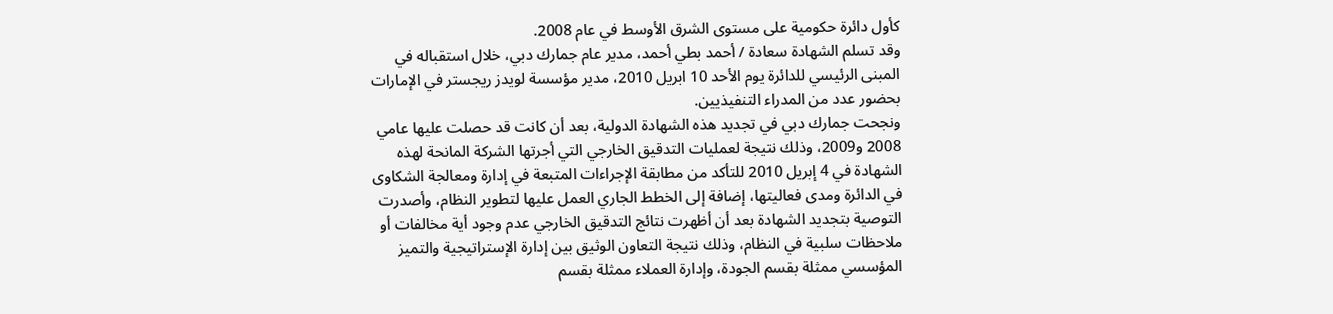كأول دائرة حكومية على مستوى الشرق الأوسط في عام 2008.
وقد تسلم الشهادة سعادة / أحمد بطي أحمد، مدير عام جمارك دبي، خلال استقباله في المبنى الرئيسي للدائرة يوم الأحد 10 ابريل 2010، مدير مؤسسة لويدز ريجستر في الإمارات بحضور عدد من المدراء التنفيذيين.
ونجحت جمارك دبي في تجديد هذه الشهادة الدولية، بعد أن كانت قد حصلت عليها عامي 2008 و2009، وذلك نتيجة لعمليات التدقيق الخارجي التي أجرتها الشركة المانحة لهذه الشهادة في 4 إبريل 2010 للتأكد من مطابقة الإجراءات المتبعة في إدارة ومعالجة الشكاوى في الدائرة ومدى فعاليتها، إضافة إلى الخطط الجاري العمل عليها لتطوير النظام، وأصدرت التوصية بتجديد الشهادة بعد أن أظهرت نتائج التدقيق الخارجي عدم وجود أية مخالفات أو ملاحظات سلبية في النظام، وذلك نتيجة التعاون الوثيق بين إدارة الإستراتيجية والتميز المؤسسي ممثلة بقسم الجودة، وإدارة العملاء ممثلة بقسم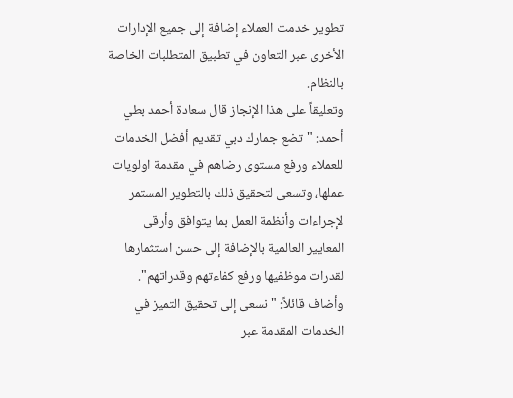تطوير خدمت العملاء إضافة إلى جميع الإدارات الأخرى عبر التعاون في تطبيق المتطلبات الخاصة بالنظام.
وتعليقاً على هذا الإنجاز قال سعادة أحمد بطي أحمد: "تضع جمارك دبي تقديم أفضل الخدمات للعملاء ورفع مستوى رضاهم في مقدمة اولويات عملها، وتسعى لتحقيق ذلك بالتطوير المستمر لإجراءات وأنظمة العمل بما يتوافق وأرقى المعايير العالمية بالإضافة إلى حسن استثمارها لقدرات موظفيها ورفع كفاءتهم وقدراتهم".
وأضاف قائلاً: "نسعى إلى تحقيق التميز في الخدمات المقدمة عبر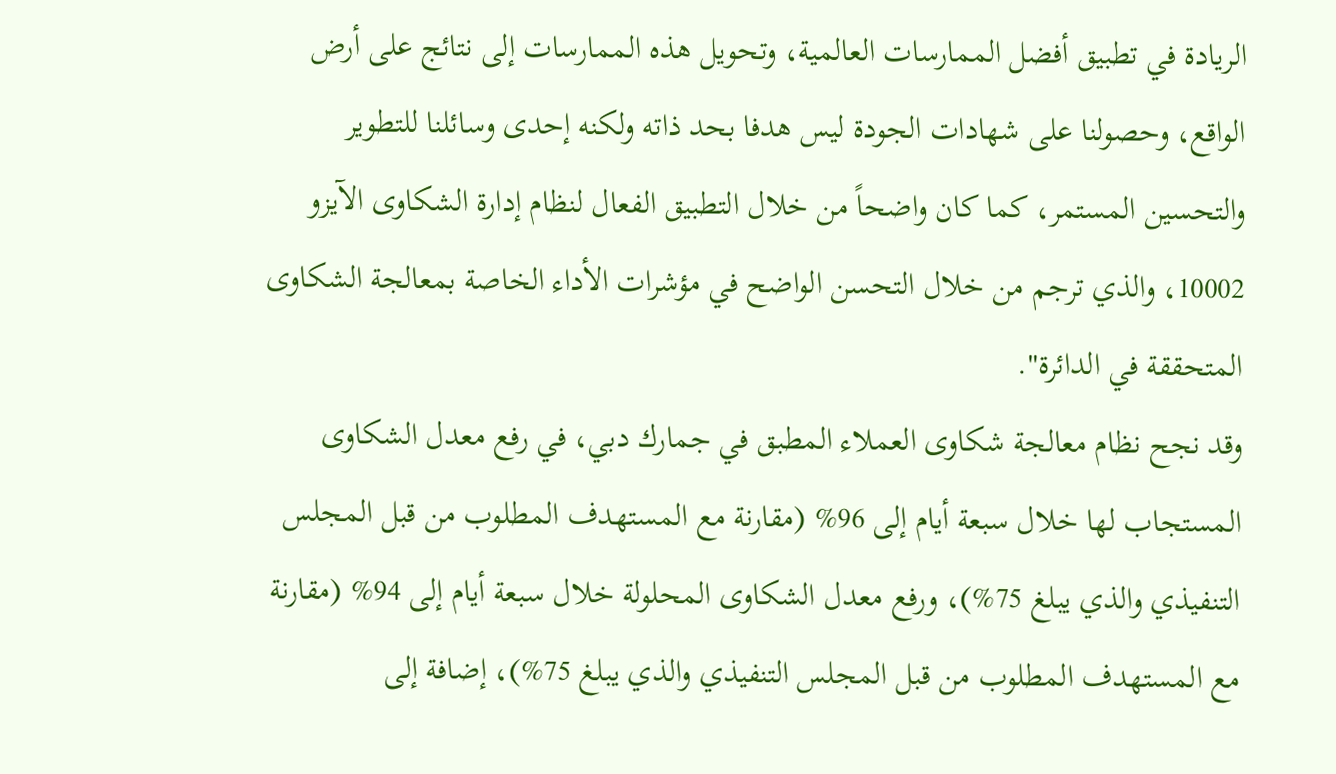الريادة في تطبيق أفضل الممارسات العالمية، وتحويل هذه الممارسات إلى نتائج على أرض الواقع، وحصولنا على شهادات الجودة ليس هدفا بحد ذاته ولكنه إحدى وسائلنا للتطوير والتحسين المستمر، كما كان واضحاً من خلال التطبيق الفعال لنظام إدارة الشكاوى الآيزو 10002، والذي ترجم من خلال التحسن الواضح في مؤشرات الأداء الخاصة بمعالجة الشكاوى المتحققة في الدائرة".
وقد نجح نظام معالجة شكاوى العملاء المطبق في جمارك دبي، في رفع معدل الشكاوى المستجاب لها خلال سبعة أيام إلى 96% (مقارنة مع المستهدف المطلوب من قبل المجلس التنفيذي والذي يبلغ 75%)، ورفع معدل الشكاوى المحلولة خلال سبعة أيام إلى 94% (مقارنة مع المستهدف المطلوب من قبل المجلس التنفيذي والذي يبلغ 75%)، إضافة إلى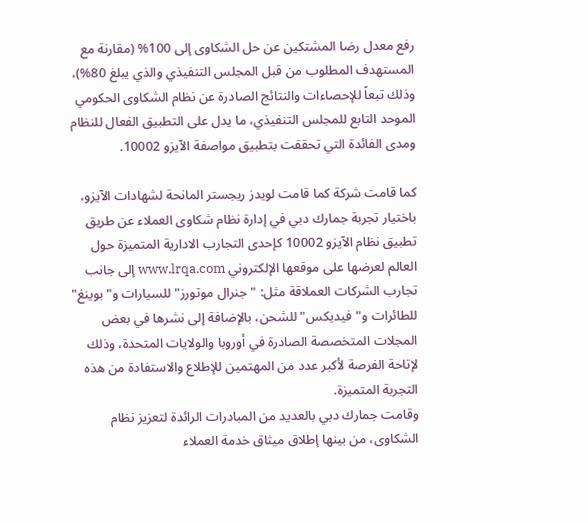رفع معدل رضا المشتكين عن حل الشكاوى إلى 100% (مقارنة مع المستهدف المطلوب من قبل المجلس التنفيذي والذي يبلغ 80%)، وذلك تبعاً للإحصاءات والنتائج الصادرة عن نظام الشكاوى الحكومي الموحد التابع للمجلس التنفيذي، ما يدل على التطبيق الفعال للنظام ومدى الفائدة التي تحققت بتطبيق مواصفة الآيزو 10002.

كما قامت شركة كما قامت لويدز ريجستر المانحة لشهادات الآيزو، باختيار تجربة جمارك دبي في إدارة نظام شكاوى العملاء عن طريق تطبيق نظام الآيزو 10002 كإحدى التجارب الادارية المتميزة حول العالم لعرضها على موقعها الإلكتروني www.lrqa.com إلى جانب تجارب الشركات العملاقة مثل: "جنرال موتورز" للسيارات و"بوينغ" للطائرات و"فيديكس" للشحن، بالإضافة إلى نشرها في بعض المجلات المتخصصة الصادرة في أوروبا والولايات المتحدة، وذلك لإتاحة الفرصة لأكبر عدد من المهتمين للإطلاع والاستفادة من هذه التجربة المتميزة.
وقامت جمارك دبي بالعديد من المبادرات الرائدة لتعزيز نظام الشكاوى، من بينها إطلاق ميثاق خدمة العملاء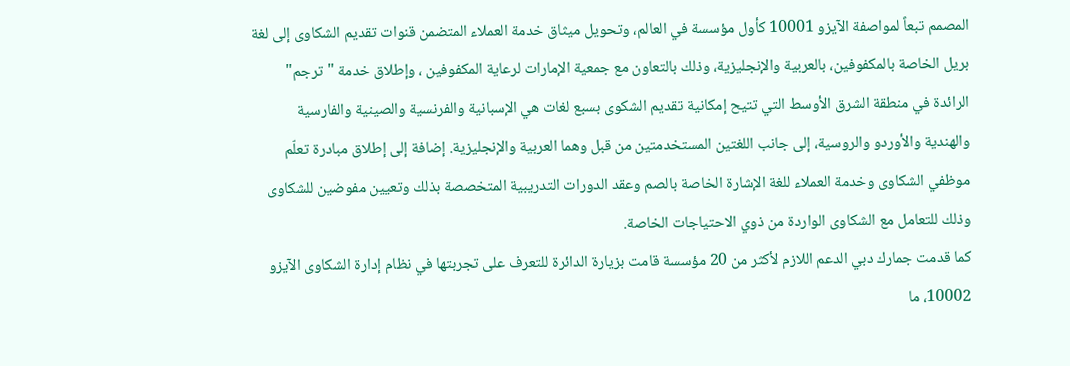المصمم تبعاً لمواصفة الآيزو 10001 كأول مؤسسة في العالم، وتحويل ميثاق خدمة العملاء المتضمن قنوات تقديم الشكاوى إلى لغة بريل الخاصة بالمكفوفين، بالعربية والإنجليزية، وذلك بالتعاون مع جمعية الإمارات لرعاية المكفوفين ، وإطلاق خدمة "ترجم" الرائدة في منطقة الشرق الأوسط التي تتيح إمكانية تقديم الشكوى بسبع لغات هي الإسبانية والفرنسية والصينية والفارسية والهندية والأوردو والروسية، إلى جانب اللغتين المستخدمتين من قبل وهما العربية والإنجليزية. إضافة إلى إطلاق مبادرة تعلّم موظفي الشكاوى وخدمة العملاء للغة الإشارة الخاصة بالصم وعقد الدورات التدريبية المتخصصة بذلك وتعيين مفوضين للشكاوى وذلك للتعامل مع الشكاوى الواردة من ذوي الاحتياجات الخاصة.
كما قدمت جمارك دبي الدعم اللازم لأكثر من 20 مؤسسة قامت بزيارة الدائرة للتعرف على تجربتها في نظام إدارة الشكاوى الآيزو 10002، ما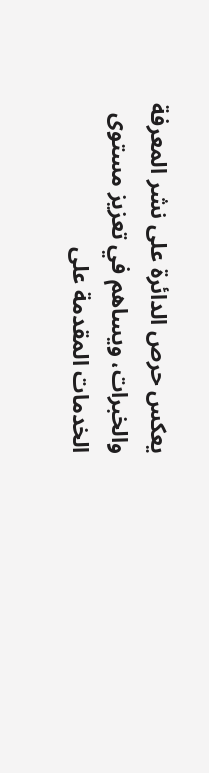يعكس حرص الدائرة على نشر المعرفة والخبرات، ويساهم في تعزيز مستوى الخدمات المقدمة على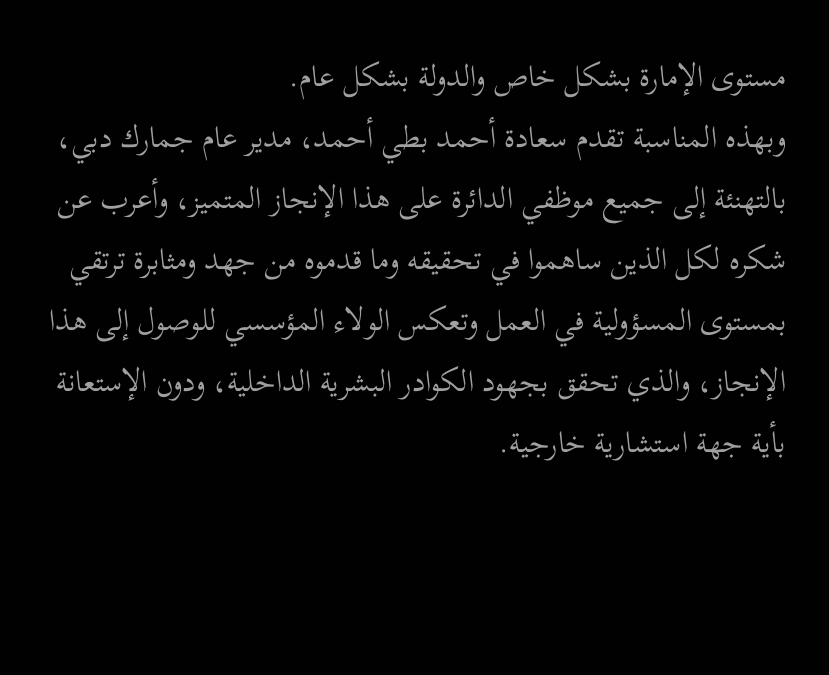مستوى الإمارة بشكل خاص والدولة بشكل عام.
وبهذه المناسبة تقدم سعادة أحمد بطي أحمد، مدير عام جمارك دبي، بالتهنئة إلى جميع موظفي الدائرة على هذا الإنجاز المتميز، وأعرب عن شكره لكل الذين ساهموا في تحقيقه وما قدموه من جهد ومثابرة ترتقي بمستوى المسؤولية في العمل وتعكس الولاء المؤسسي للوصول إلى هذا الإنجاز، والذي تحقق بجهود الكوادر البشرية الداخلية، ودون الإستعانة بأية جهة استشارية خارجية.